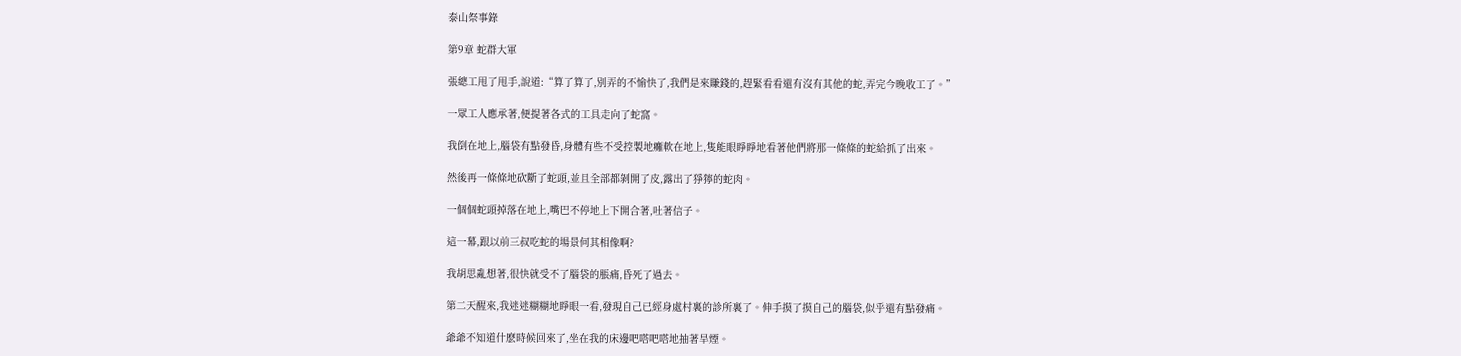泰山祭事錄

第9章 蛇群大軍

張總工甩了甩手,說道:“算了算了,別弄的不愉快了,我們是來賺錢的,趕緊看看還有沒有其他的蛇,弄完今晚收工了。”

一眾工人應承著,便提著各式的工具走向了蛇窩。

我倒在地上,腦袋有點發昏,身體有些不受控製地癱軟在地上,隻能眼睜睜地看著他們將那一條條的蛇給抓了出來。

然後再一條條地砍斷了蛇頭,並且全部都剝開了皮,露出了猙獰的蛇肉。

一個個蛇頭掉落在地上,嘴巴不停地上下開合著,吐著信子。

這一幕,跟以前三叔吃蛇的場景何其相像啊?

我胡思亂想著,很快就受不了腦袋的脹痛,昏死了過去。

第二天醒來,我迷迷糊糊地睜眼一看,發現自己已經身處村裏的診所裏了。伸手摸了摸自己的腦袋,似乎還有點發痛。

爺爺不知道什麽時候回來了,坐在我的床邊吧嗒吧嗒地抽著旱煙。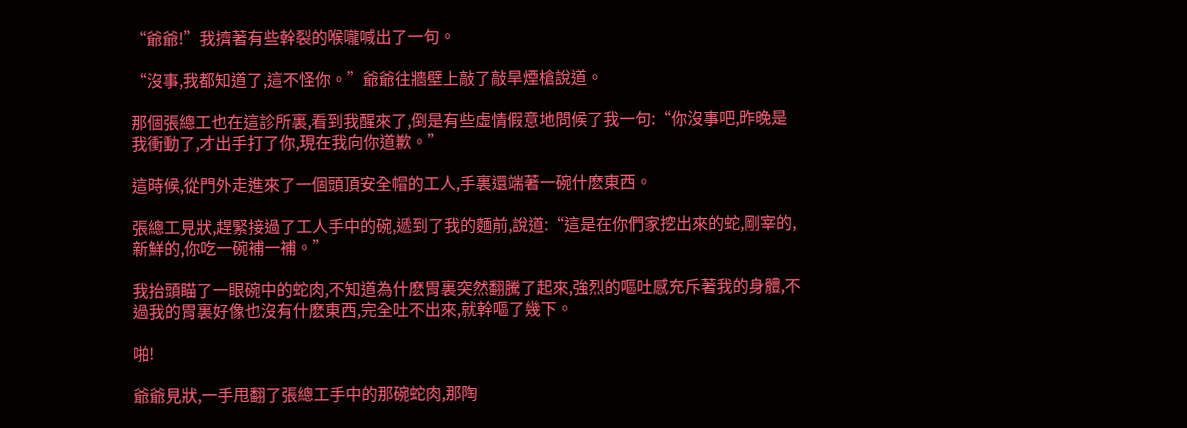“爺爺!”我擠著有些幹裂的喉嚨喊出了一句。

“沒事,我都知道了,這不怪你。”爺爺往牆壁上敲了敲旱煙槍說道。

那個張總工也在這診所裏,看到我醒來了,倒是有些虛情假意地問候了我一句:“你沒事吧,昨晚是我衝動了,才出手打了你,現在我向你道歉。”

這時候,從門外走進來了一個頭頂安全帽的工人,手裏還端著一碗什麽東西。

張總工見狀,趕緊接過了工人手中的碗,遞到了我的麵前,說道:“這是在你們家挖出來的蛇,剛宰的,新鮮的,你吃一碗補一補。”

我抬頭瞄了一眼碗中的蛇肉,不知道為什麽胃裏突然翻騰了起來,強烈的嘔吐感充斥著我的身體,不過我的胃裏好像也沒有什麽東西,完全吐不出來,就幹嘔了幾下。

啪!

爺爺見狀,一手甩翻了張總工手中的那碗蛇肉,那陶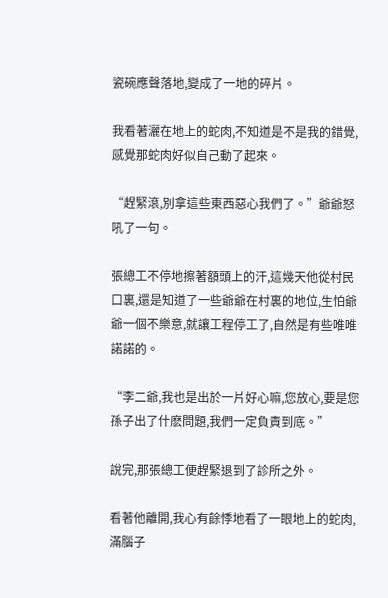瓷碗應聲落地,變成了一地的碎片。

我看著灑在地上的蛇肉,不知道是不是我的錯覺,感覺那蛇肉好似自己動了起來。

“趕緊滾,別拿這些東西惡心我們了。”爺爺怒吼了一句。

張總工不停地擦著額頭上的汗,這幾天他從村民口裏,還是知道了一些爺爺在村裏的地位,生怕爺爺一個不樂意,就讓工程停工了,自然是有些唯唯諾諾的。

“李二爺,我也是出於一片好心嘛,您放心,要是您孫子出了什麽問題,我們一定負責到底。”

說完,那張總工便趕緊退到了診所之外。

看著他離開,我心有餘悸地看了一眼地上的蛇肉,滿腦子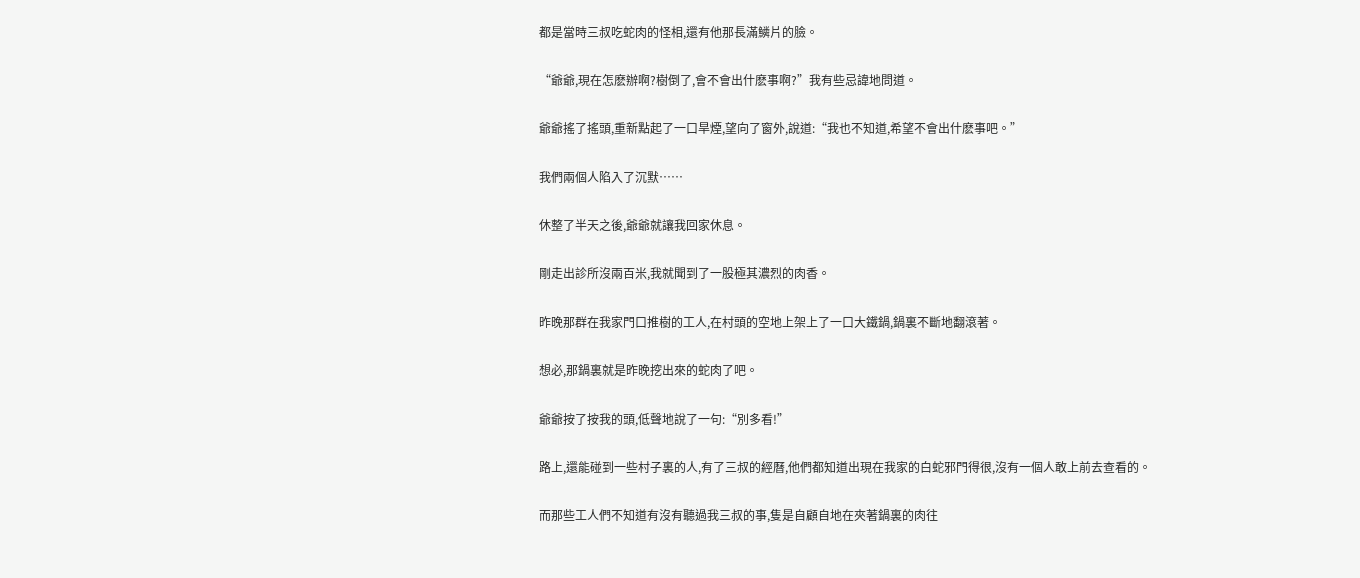都是當時三叔吃蛇肉的怪相,還有他那長滿鱗片的臉。

“爺爺,現在怎麽辦啊?樹倒了,會不會出什麽事啊?”我有些忌諱地問道。

爺爺搖了搖頭,重新點起了一口旱煙,望向了窗外,說道:“我也不知道,希望不會出什麽事吧。”

我們兩個人陷入了沉默……

休整了半天之後,爺爺就讓我回家休息。

剛走出診所沒兩百米,我就聞到了一股極其濃烈的肉香。

昨晚那群在我家門口推樹的工人,在村頭的空地上架上了一口大鐵鍋,鍋裏不斷地翻滾著。

想必,那鍋裏就是昨晚挖出來的蛇肉了吧。

爺爺按了按我的頭,低聲地說了一句:“別多看!”

路上,還能碰到一些村子裏的人,有了三叔的經曆,他們都知道出現在我家的白蛇邪門得很,沒有一個人敢上前去查看的。

而那些工人們不知道有沒有聽過我三叔的事,隻是自顧自地在夾著鍋裏的肉往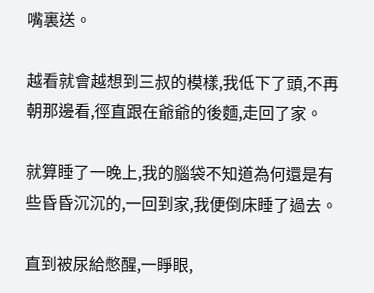嘴裏送。

越看就會越想到三叔的模樣,我低下了頭,不再朝那邊看,徑直跟在爺爺的後麵,走回了家。

就算睡了一晚上,我的腦袋不知道為何還是有些昏昏沉沉的,一回到家,我便倒床睡了過去。

直到被尿給憋醒,一睜眼,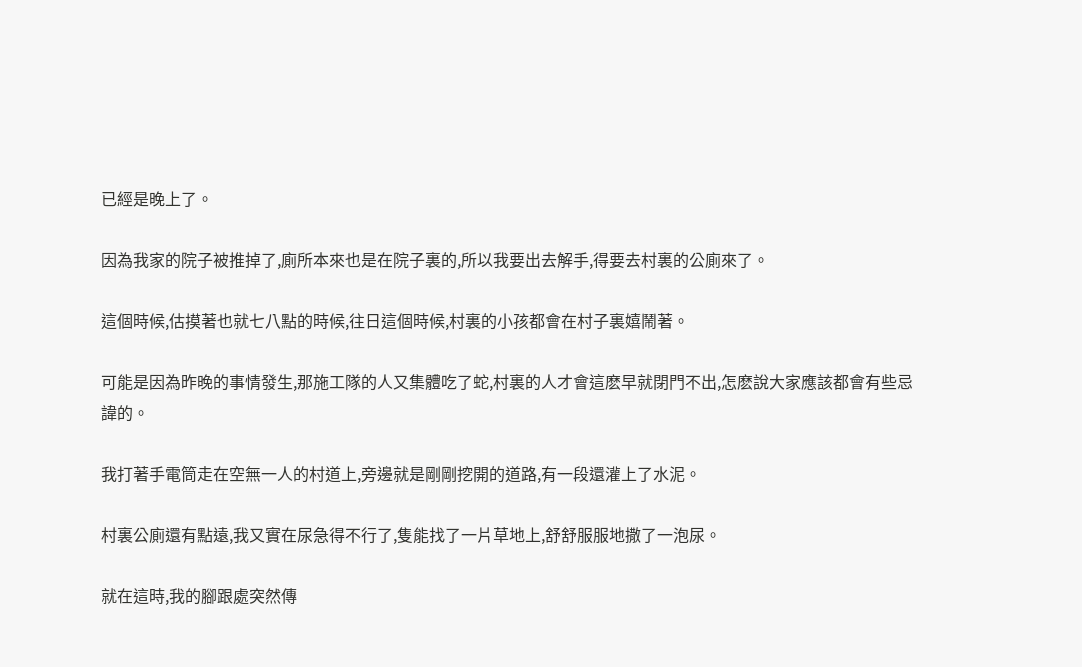已經是晚上了。

因為我家的院子被推掉了,廁所本來也是在院子裏的,所以我要出去解手,得要去村裏的公廁來了。

這個時候,估摸著也就七八點的時候,往日這個時候,村裏的小孩都會在村子裏嬉鬧著。

可能是因為昨晚的事情發生,那施工隊的人又集體吃了蛇,村裏的人才會這麽早就閉門不出,怎麽說大家應該都會有些忌諱的。

我打著手電筒走在空無一人的村道上,旁邊就是剛剛挖開的道路,有一段還灌上了水泥。

村裏公廁還有點遠,我又實在尿急得不行了,隻能找了一片草地上,舒舒服服地撒了一泡尿。

就在這時,我的腳跟處突然傳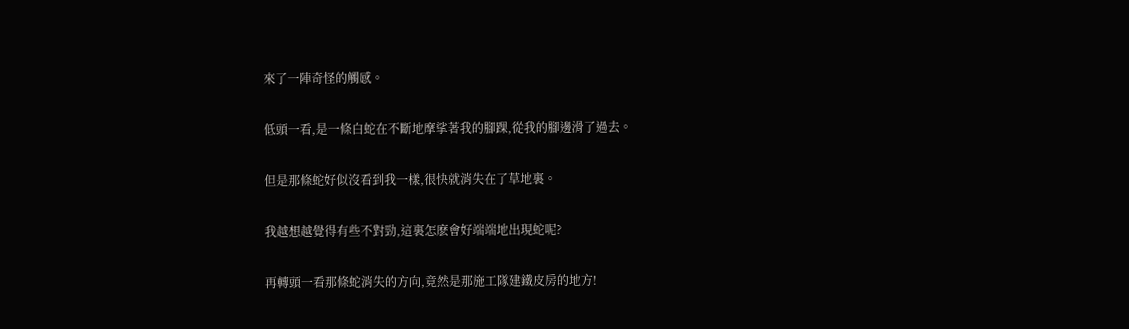來了一陣奇怪的觸感。

低頭一看,是一條白蛇在不斷地摩挲著我的腳踝,從我的腳邊滑了過去。

但是那條蛇好似沒看到我一樣,很快就消失在了草地裏。

我越想越覺得有些不對勁,這裏怎麽會好端端地出現蛇呢?

再轉頭一看那條蛇消失的方向,竟然是那施工隊建鐵皮房的地方!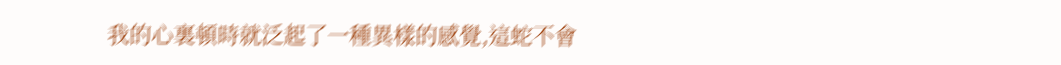我的心裏頓時就泛起了一種異樣的感覺,這蛇不會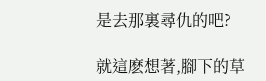是去那裏尋仇的吧?

就這麽想著,腳下的草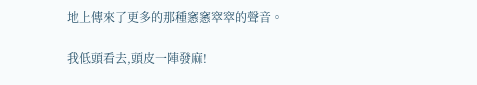地上傳來了更多的那種窸窸窣窣的聲音。

我低頭看去,頭皮一陣發麻!